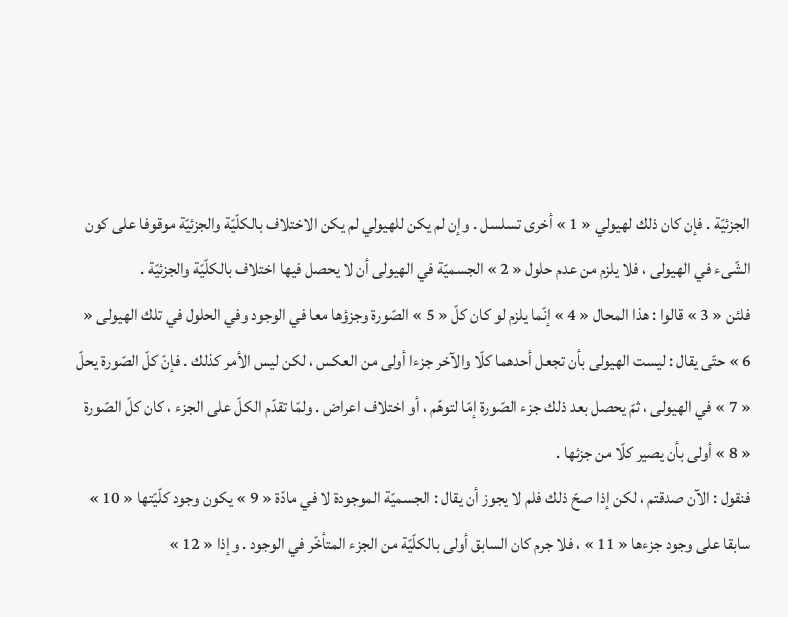الجزئيّة . فإن كان ذلك لهيولي « 1 » أخرى تسلسل . وإن لم يكن للهيولي لم يكن الاختلاف بالكلّيّة والجزئيّة موقوفا على كون الشّىء في الهيولى ، فلا يلزم من عدم حلول « 2 » الجسميّة في الهيولى أن لا يحصل فيها اختلاف بالكلّيّة والجزئيّة .
فلئن « 3 » قالوا : هذا المحال « 4 » إنّما يلزم لو كان كلّ « 5 » الصّورة وجزؤها معا في الوجود وفي الحلول في تلك الهيولى « 6 » حتّى يقال : ليست الهيولى بأن تجعل أحدهما كلّا والآخر جزءا أولى من العكس ، لكن ليس الأمر كذلك . فإنّ كلّ الصّورة يحلّ « 7 » في الهيولى ، ثمّ يحصل بعد ذلك جزء الصّورة إمّا لتوهّم ، أو اختلاف اعراض . ولمّا تقدّم الكلّ على الجزء ، كان كلّ الصّورة « 8 » أولى بأن يصير كلّا من جزئها .
فنقول : الآن صدقتم ، لكن إذا صحّ ذلك فلم لا يجوز أن يقال : الجسميّة الموجودة لا في مادّة « 9 » يكون وجود كلّيّتها « 10 » سابقا على وجود جزءها « 11 » ، فلا جرم كان السابق أولى بالكلّيّة من الجزء المتأخّر في الوجود . وإذا « 12 »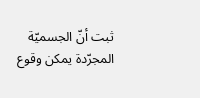ثبت أنّ الجسميّة المجرّدة يمكن وقوع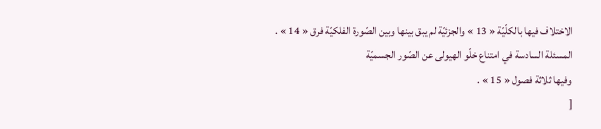الاختلاف فيها بالكلّيّة « 13 » والجزئيّة لم يبق بينها وبين الصّورة الفلكيّة فرق « 14 » .
المسئلة السادسة في امتناع خلّو الهيولى عن الصّور الجسميّة
وفيها ثلاثة فصول « 15 » .
[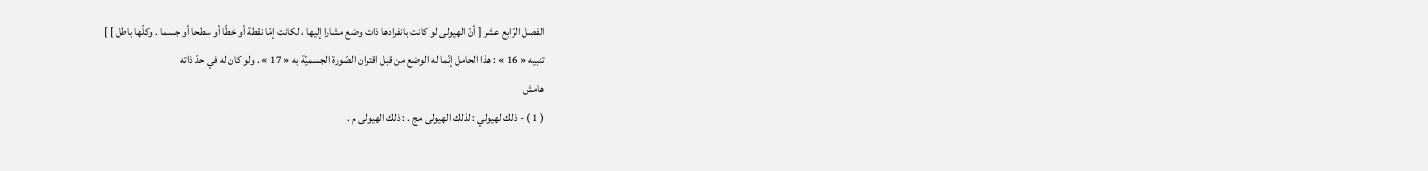الفصل الرّابع عشر [ أنّ الهيولى لو كانت بانفرادها ذات وضع مشارا إليها ، لكانت إمّا نقطة أو خطّا أو سطحا أو جسما . وكلّها باطل ] ]
تنبيه « 16 » : هذا الحامل إنّما له الوضع من قبل اقتران الصّورة الجسميّة به « 17 » . ولو كان له في حدّ ذاته
هامش
( 1 ) - ذلك لهيولي : لذلك الهيولى مج . : ذلك الهيولى م .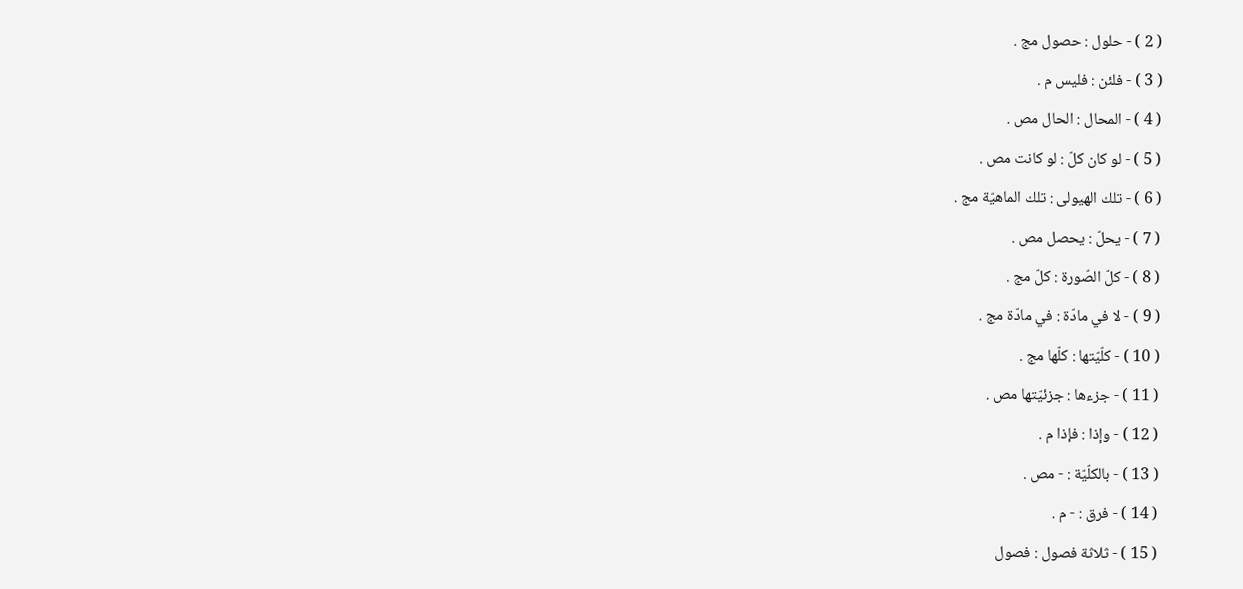( 2 ) - حلول : حصول مج .
( 3 ) - فلئن : فليس م .
( 4 ) - المحال : الحال مص .
( 5 ) - لو كان كلّ : لو كانت مص .
( 6 ) - تلك الهيولى : تلك الماهيّة مج .
( 7 ) - يحلّ : يحصل مص .
( 8 ) - كلّ الصّورة : كلّ مج .
( 9 ) - لا في مادّة : في مادّة مج .
( 10 ) - كلّيّتها : كلّها مج .
( 11 ) - جزءها : جزئيّتها مص .
( 12 ) - وإذا : فإذا م .
( 13 ) - بالكلّيّة : - مص .
( 14 ) - فرق : - م .
( 15 ) - ثلاثة فصول : فصول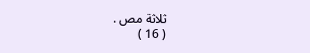ثلاثة مص .
( 16 )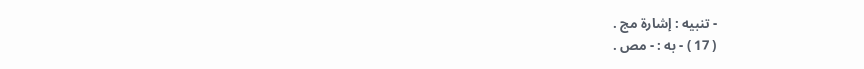- تنبيه : إشارة مج .
( 17 ) - به : - مص .